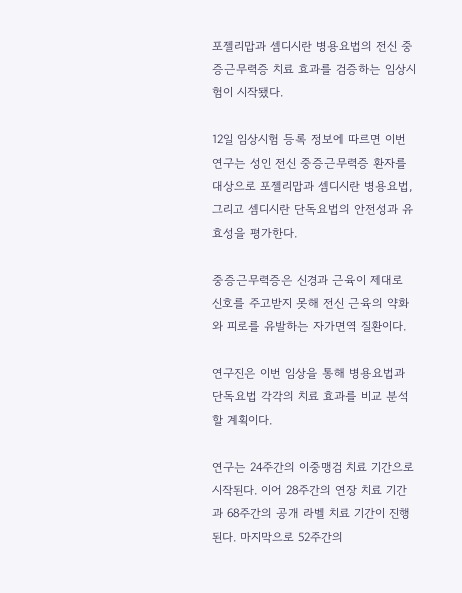포젤리맙과 셈디시란 병용요법의 전신 중증근무력증 치료 효과를 검증하는 임상시험이 시작됐다.

12일 임상시험 등록 정보에 따르면 이번 연구는 성인 전신 중증근무력증 환자를 대상으로 포젤리맙과 셈디시란 병용요법, 그리고 셈디시란 단독요법의 안전성과 유효성을 평가한다.

중증근무력증은 신경과 근육이 제대로 신호를 주고받지 못해 전신 근육의 약화와 피로를 유발하는 자가면역 질환이다.

연구진은 이번 임상을 통해 병용요법과 단독요법 각각의 치료 효과를 비교 분석할 계획이다.

연구는 24주간의 이중맹검 치료 기간으로 시작된다. 이어 28주간의 연장 치료 기간과 68주간의 공개 라벨 치료 기간이 진행된다. 마지막으로 52주간의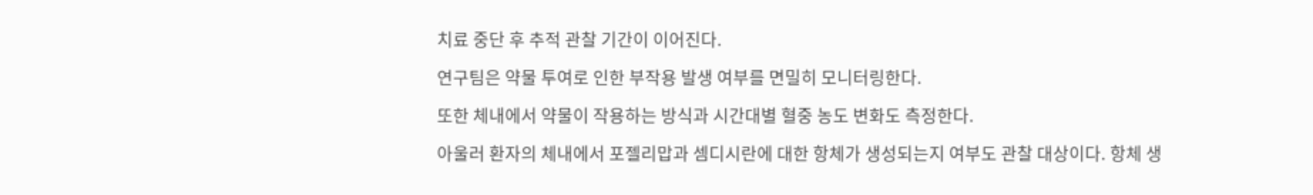치료 중단 후 추적 관찰 기간이 이어진다.

연구팀은 약물 투여로 인한 부작용 발생 여부를 면밀히 모니터링한다.

또한 체내에서 약물이 작용하는 방식과 시간대별 혈중 농도 변화도 측정한다.

아울러 환자의 체내에서 포젤리맙과 셈디시란에 대한 항체가 생성되는지 여부도 관찰 대상이다. 항체 생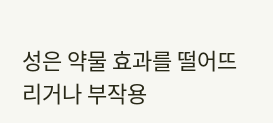성은 약물 효과를 떨어뜨리거나 부작용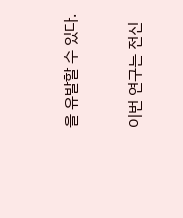을 유발할 수 있다.

이번 연구는 전신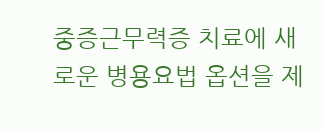중증근무력증 치료에 새로운 병용요법 옵션을 제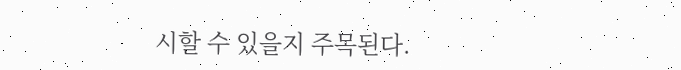시할 수 있을지 주목된다.